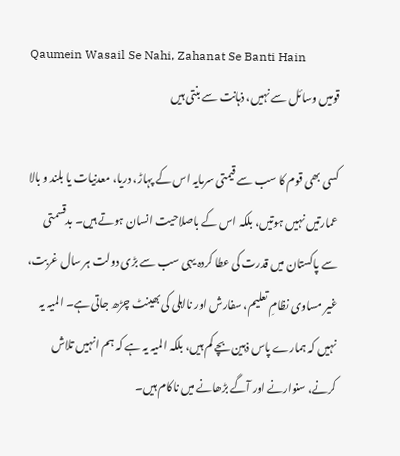Qaumein Wasail Se Nahi, Zahanat Se Banti Hain
قومیں وسائل سے نہیں، ذہانت سے بنتی ہیں

کسی بھی قوم کا سب سے قیمتی سرمایہ اس کے پہاڑ، دریا، معدنیات یا بلند و بالا عمارتیں نہیں ہوتیں، بلکہ اس کے باصلاحیت انسان ہوتے ہیں۔ بدقسمتی سے پاکستان میں قدرت کی عطا کردہ یہی سب سے بڑی دولت ہر سال غربت، غیر مساوی نظامِ تعلیم، سفارش اور نااہلی کی بھینٹ چڑھ جاتی ہے۔ المیہ یہ نہیں کہ ہمارے پاس ذہین بچے کم ہیں، بلکہ المیہ یہ ہے کہ ہم انہیں تلاش کرنے، سنوارنے اور آگے بڑھانے میں ناکام ہیں۔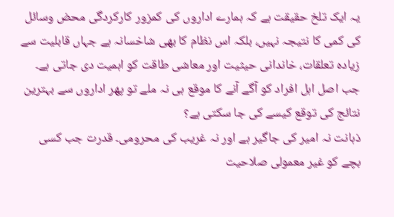یہ ایک تلخ حقیقت ہے کہ ہمارے اداروں کی کمزور کارکردگی محض وسائل کی کمی کا نتیجہ نہیں، بلکہ اس نظام کا بھی شاخسانہ ہے جہاں قابلیت سے زیادہ تعلقات، خاندانی حیثیت اور معاشی طاقت کو اہمیت دی جاتی ہے۔ جب اصل اہل افراد کو آگے آنے کا موقع ہی نہ ملے تو پھر اداروں سے بہترین نتائج کی توقع کیسے کی جا سکتی ہے؟
ذہانت نہ امیر کی جاگیر ہے اور نہ غریب کی محرومی۔ قدرت جب کسی بچے کو غیر معمولی صلاحیت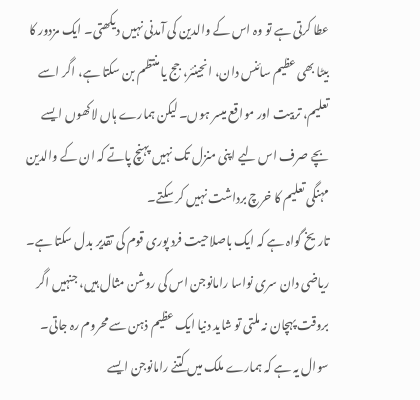عطا کرتی ہے تو وہ اس کے والدین کی آمدنی نہیں دیکھتی۔ ایک مزدور کا بیٹا بھی عظیم سائنس دان، انجینئر، جج یا منتظم بن سکتا ہے، اگر اسے تعلیم، تربیت اور مواقع میسر ہوں۔ لیکن ہمارے ہاں لاکھوں ایسے بچے صرف اس لیے اپنی منزل تک نہیں پہنچ پاتے کہ ان کے والدین مہنگی تعلیم کا خرچ برداشت نہیں کر سکتے۔
تاریخ گواہ ہے کہ ایک باصلاحیت فرد پوری قوم کی تقدیر بدل سکتا ہے۔ ریاضی دان سری نواسا رامانوجن اس کی روشن مثال ہیں، جنہیں اگر بروقت پہچان نہ ملتی تو شاید دنیا ایک عظیم ذہن سے محروم رہ جاتی۔ سوال یہ ہے کہ ہمارے ملک میں کتنے رامانوجن ایسے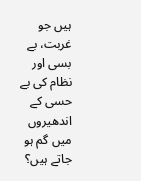ہیں جو غربت، بے بسی اور نظام کی بے حسی کے اندھیروں میں گم ہو جاتے ہیں؟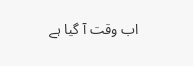اب وقت آ گیا ہے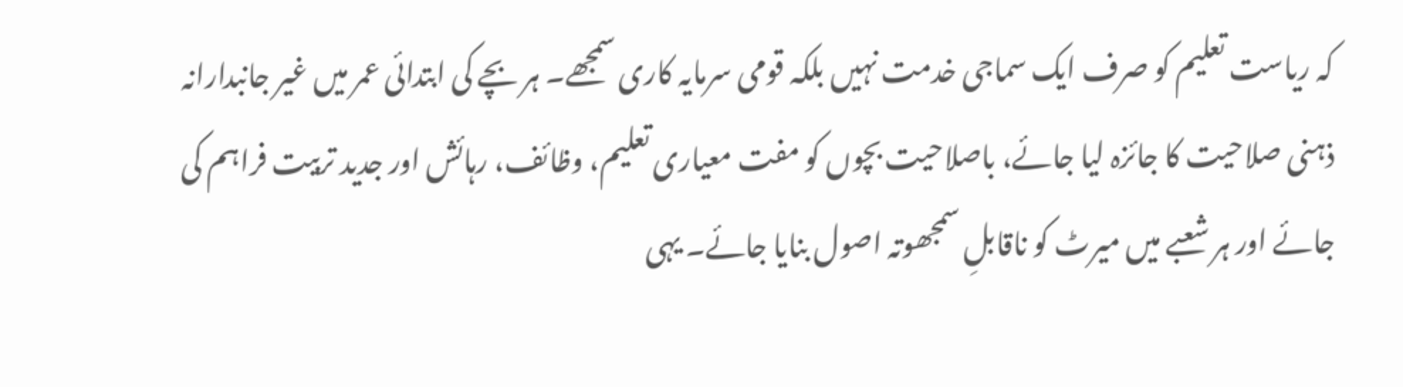کہ ریاست تعلیم کو صرف ایک سماجی خدمت نہیں بلکہ قومی سرمایہ کاری سمجھے۔ ہر بچے کی ابتدائی عمر میں غیر جانبدارانہ ذہنی صلاحیت کا جائزہ لیا جائے، باصلاحیت بچوں کو مفت معیاری تعلیم، وظائف، رہائش اور جدید تربیت فراہم کی جائے اور ہر شعبے میں میرٹ کو ناقابلِ سمجھوتہ اصول بنایا جائے۔ یہی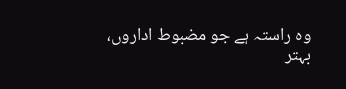وہ راستہ ہے جو مضبوط اداروں، بہتر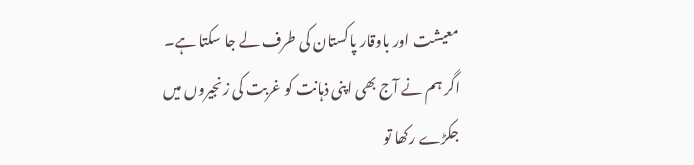معیشت اور باوقار پاکستان کی طرف لے جا سکتا ہے۔
اگر ہم نے آج بھی اپنی ذہانت کو غربت کی زنجیروں میں جکڑے رکھا تو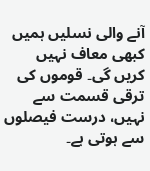آنے والی نسلیں ہمیں کبھی معاف نہیں کریں گی۔ قوموں کی ترقی قسمت سے نہیں، درست فیصلوں سے ہوتی ہے۔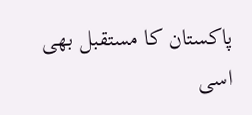پاکستان کا مستقبل بھی اسی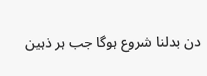دن بدلنا شروع ہوگا جب ہر ذہین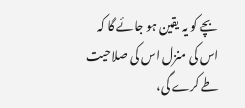بچے کو یہ یقین ہو جائے گا کہ اس کی منزل اس کی صلاحیت طے کرے گی،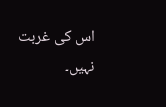اس کی غربت نہیں۔